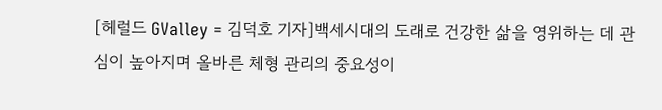[헤럴드 GValley = 김덕호 기자]백세시대의 도래로 건강한 삶을 영위하는 데 관심이 높아지며 올바른 체형 관리의 중요성이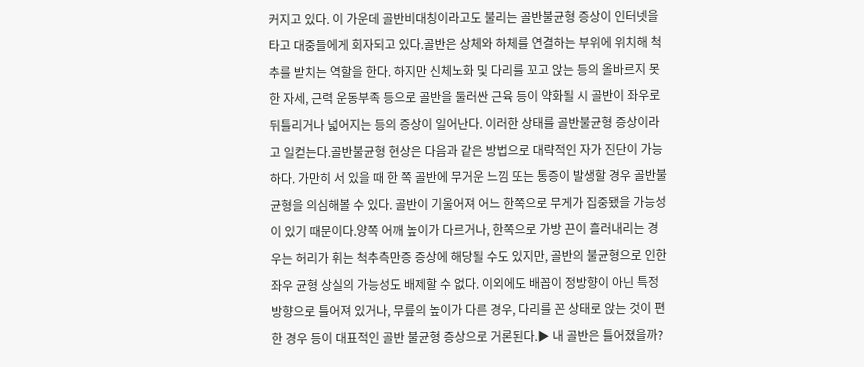커지고 있다. 이 가운데 골반비대칭이라고도 불리는 골반불균형 증상이 인터넷을 타고 대중들에게 회자되고 있다.골반은 상체와 하체를 연결하는 부위에 위치해 척추를 받치는 역할을 한다. 하지만 신체노화 및 다리를 꼬고 앉는 등의 올바르지 못한 자세, 근력 운동부족 등으로 골반을 둘러싼 근육 등이 약화될 시 골반이 좌우로 뒤틀리거나 넓어지는 등의 증상이 일어난다. 이러한 상태를 골반불균형 증상이라고 일컫는다.골반불균형 현상은 다음과 같은 방법으로 대략적인 자가 진단이 가능하다. 가만히 서 있을 때 한 쪽 골반에 무거운 느낌 또는 통증이 발생할 경우 골반불균형을 의심해볼 수 있다. 골반이 기울어져 어느 한쪽으로 무게가 집중됐을 가능성이 있기 때문이다.양쪽 어깨 높이가 다르거나, 한쪽으로 가방 끈이 흘러내리는 경우는 허리가 휘는 척추측만증 증상에 해당될 수도 있지만, 골반의 불균형으로 인한 좌우 균형 상실의 가능성도 배제할 수 없다. 이외에도 배꼽이 정방향이 아닌 특정 방향으로 틀어져 있거나, 무릎의 높이가 다른 경우, 다리를 꼰 상태로 앉는 것이 편한 경우 등이 대표적인 골반 불균형 증상으로 거론된다.▶ 내 골반은 틀어졌을까?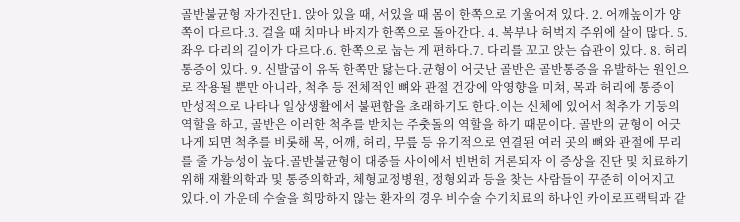골반불균형 자가진단1. 앉아 있을 때, 서있을 때 몸이 한쪽으로 기울어져 있다. 2. 어깨높이가 양쪽이 다르다.3. 걸을 때 치마나 바지가 한쪽으로 돌아간다. 4. 복부나 허벅지 주위에 살이 많다. 5. 좌우 다리의 길이가 다르다.6. 한쪽으로 눕는 게 편하다.7. 다리를 꼬고 앉는 습관이 있다. 8. 허리통증이 있다. 9. 신발굽이 유독 한쪽만 닳는다.균형이 어긋난 골반은 골반통증을 유발하는 원인으로 작용될 뿐만 아니라, 척추 등 전체적인 뼈와 관절 건강에 악영향을 미쳐, 목과 허리에 통증이 만성적으로 나타나 일상생활에서 불편함을 초래하기도 한다.이는 신체에 있어서 척추가 기둥의 역할을 하고, 골반은 이러한 척추를 받치는 주춧돌의 역할을 하기 때문이다. 골반의 균형이 어긋나게 되면 척추를 비롯해 목, 어깨, 허리, 무릎 등 유기적으로 연결된 여러 곳의 뼈와 관절에 무리를 줄 가능성이 높다.골반불균형이 대중들 사이에서 빈번히 거론되자 이 증상을 진단 및 치료하기 위해 재활의학과 및 통증의학과, 체형교정병원, 정형외과 등을 찾는 사람들이 꾸준히 이어지고 있다.이 가운데 수술을 희망하지 않는 환자의 경우 비수술 수기치료의 하나인 카이로프랙틱과 같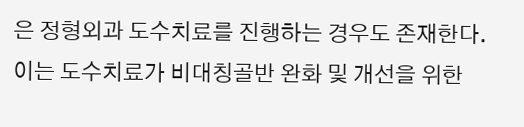은 정형외과 도수치료를 진행하는 경우도 존재한다. 이는 도수치료가 비대칭골반 완화 및 개선을 위한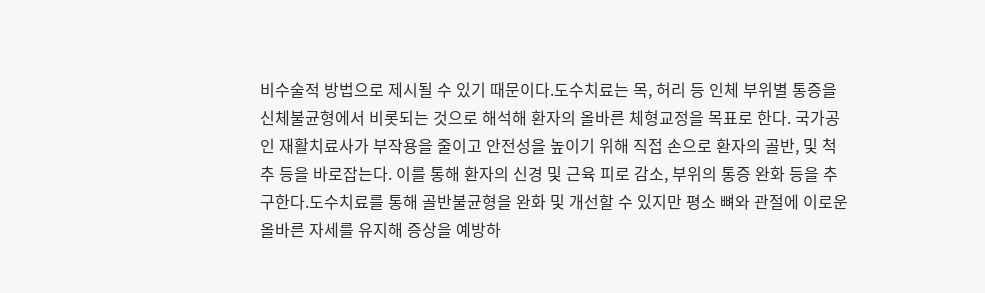비수술적 방법으로 제시될 수 있기 때문이다.도수치료는 목, 허리 등 인체 부위별 통증을 신체불균형에서 비롯되는 것으로 해석해 환자의 올바른 체형교정을 목표로 한다. 국가공인 재활치료사가 부작용을 줄이고 안전성을 높이기 위해 직접 손으로 환자의 골반, 및 척추 등을 바로잡는다. 이를 통해 환자의 신경 및 근육 피로 감소, 부위의 통증 완화 등을 추구한다.도수치료를 통해 골반불균형을 완화 및 개선할 수 있지만 평소 뼈와 관절에 이로운 올바른 자세를 유지해 증상을 예방하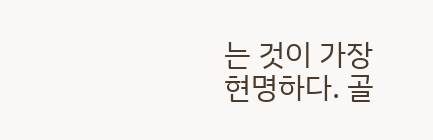는 것이 가장 현명하다. 골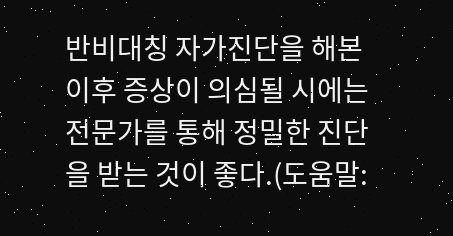반비대칭 자가진단을 해본 이후 증상이 의심될 시에는 전문가를 통해 정밀한 진단을 받는 것이 좋다.(도움말: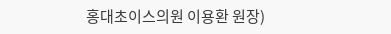홍대초이스의원 이용환 원장)